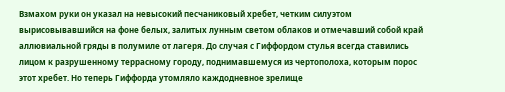Взмахом руки он указал на невысокий песчаниковый хребет, четким силуэтом вырисовывавшийся на фоне белых, залитых лунным светом облаков и отмечавший собой край аллювиальной гряды в полумиле от лагеря. До случая с Гиффордом стулья всегда ставились лицом к разрушенному террасному городу, поднимавшемуся из чертополоха, которым порос этот хребет. Но теперь Гиффорда утомляло каждодневное зрелище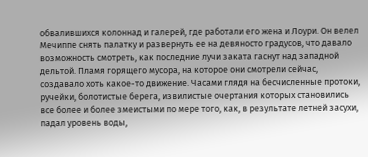обвалившихся колоннад и галерей, где работали его жена и Лоури. Он велел Мечиппе снять палатку и развернуть ее на девяносто градусов, что давало возможность смотреть, как последние лучи заката гаснут над западной дельтой. Пламя горящего мусора, на которое они смотрели сейчас, создавало хоть какое-то движение. Часами глядя на бесчисленные протоки, ручейки, болотистые берега, извилистые очертания которых становились все более и более змеистыми по мере того, как, в результате летней засухи, падал уровень воды,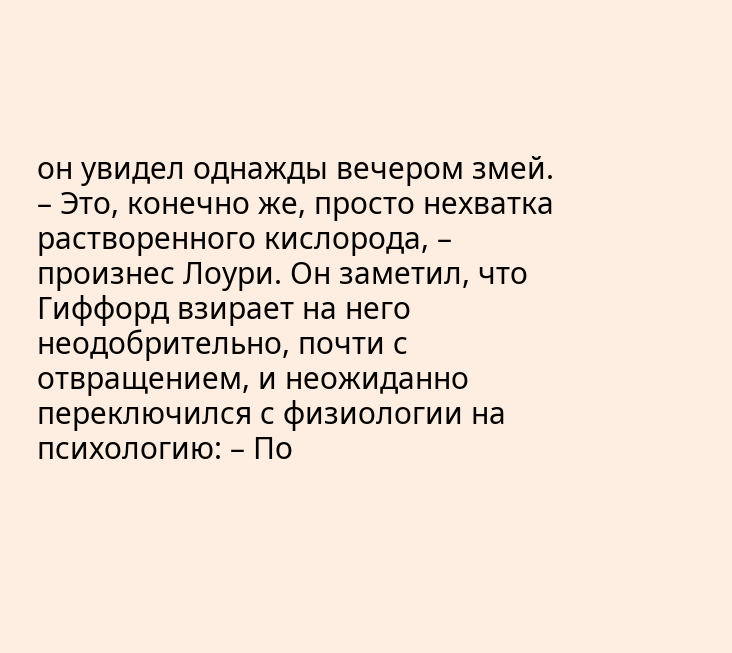он увидел однажды вечером змей.
– Это, конечно же, просто нехватка растворенного кислорода, – произнес Лоури. Он заметил, что Гиффорд взирает на него неодобрительно, почти с отвращением, и неожиданно переключился с физиологии на психологию: – По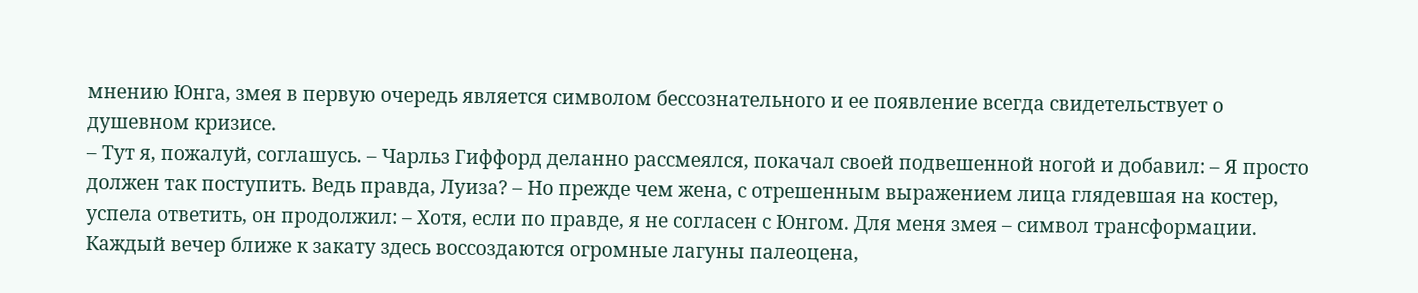мнению Юнга, змея в первую очередь является символом бессознательного и ее появление всегда свидетельствует о душевном кризисе.
– Тут я, пожалуй, соглашусь. – Чарльз Гиффорд деланно рассмеялся, покачал своей подвешенной ногой и добавил: – Я просто должен так поступить. Ведь правда, Луиза? – Но прежде чем жена, с отрешенным выражением лица глядевшая на костер, успела ответить, он продолжил: – Хотя, если по правде, я не согласен с Юнгом. Для меня змея – символ трансформации. Каждый вечер ближе к закату здесь воссоздаются огромные лагуны палеоцена,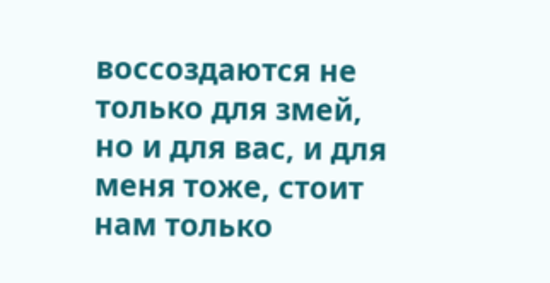воссоздаются не только для змей, но и для вас, и для меня тоже, стоит нам только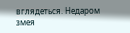вглядеться. Недаром змея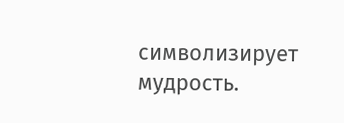символизирует мудрость.